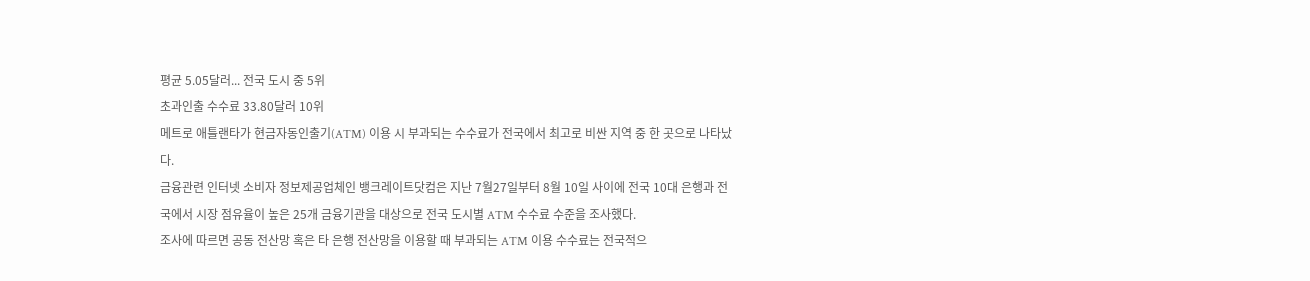평균 5.05달러... 전국 도시 중 5위
초과인출 수수료 33.80달러 10위
메트로 애틀랜타가 현금자동인출기(ATM) 이용 시 부과되는 수수료가 전국에서 최고로 비싼 지역 중 한 곳으로 나타났다.
금융관련 인터넷 소비자 정보제공업체인 뱅크레이트닷컴은 지난 7월27일부터 8월 10일 사이에 전국 10대 은행과 전국에서 시장 점유율이 높은 25개 금융기관을 대상으로 전국 도시별 ATM 수수료 수준을 조사했다.
조사에 따르면 공동 전산망 혹은 타 은행 전산망을 이용할 때 부과되는 ATM 이용 수수료는 전국적으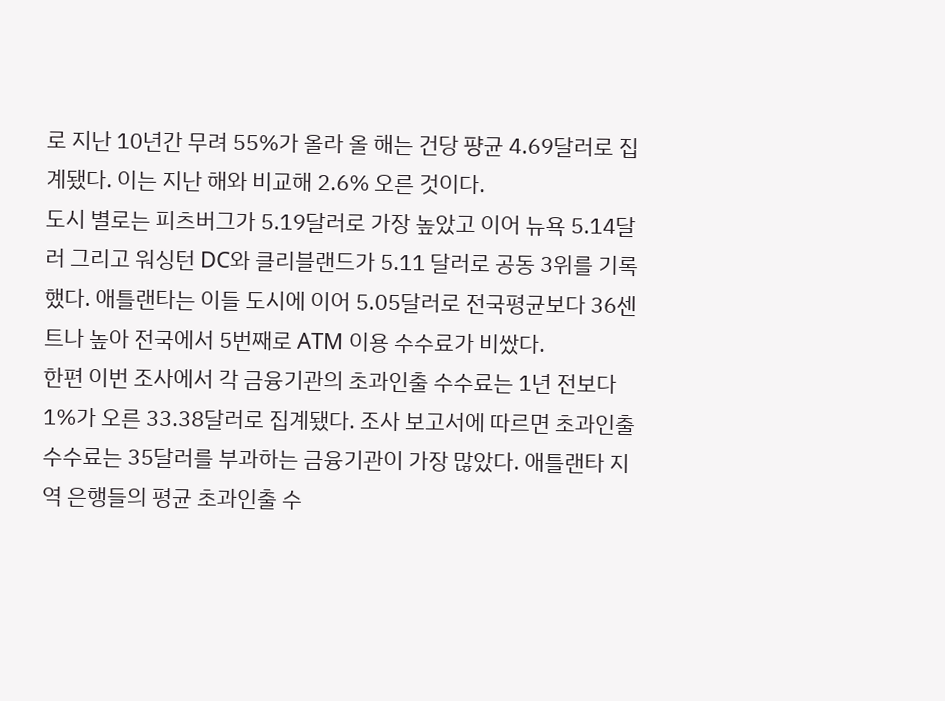로 지난 10년간 무려 55%가 올라 올 해는 건당 퍙균 4.69달러로 집계됐다. 이는 지난 해와 비교해 2.6% 오른 것이다.
도시 별로는 피츠버그가 5.19달러로 가장 높았고 이어 뉴욕 5.14달러 그리고 워싱턴 DC와 클리블랜드가 5.11 달러로 공동 3위를 기록했다. 애틀랜타는 이들 도시에 이어 5.05달러로 전국평균보다 36센트나 높아 전국에서 5번째로 ATM 이용 수수료가 비쌌다.
한편 이번 조사에서 각 금융기관의 초과인출 수수료는 1년 전보다 1%가 오른 33.38달러로 집계됐다. 조사 보고서에 따르면 초과인출 수수료는 35달러를 부과하는 금융기관이 가장 많았다. 애틀랜타 지역 은행들의 평균 초과인출 수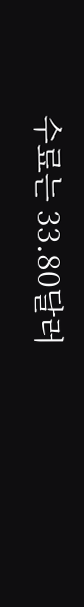수료는 33.80달러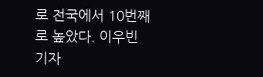로 전국에서 10번째로 높았다. 이우빈 기자